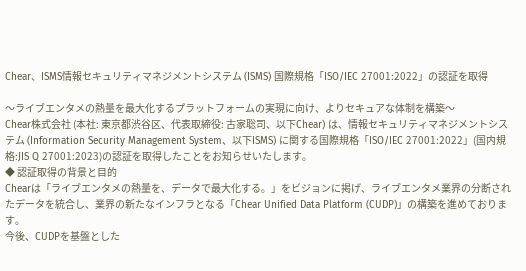Chear、ISMS情報セキュリティマネジメントシステム (ISMS) 国際規格「ISO/IEC 27001:2022」の認証を取得

〜ライブエンタメの熱量を最大化するプラットフォームの実現に向け、よりセキュアな体制を構築〜
Chear株式会社 (本社: 東京都渋谷区、代表取締役: 古家聡司、以下Chear) は、情報セキュリティマネジメントシステム (Information Security Management System、以下ISMS) に関する国際規格「ISO/IEC 27001:2022」(国内規格:JIS Q 27001:2023)の認証を取得したことをお知らせいたします。
◆ 認証取得の背景と目的
Chearは「ライブエンタメの熱量を、データで最大化する。」をビジョンに掲げ、ライブエンタメ業界の分断されたデータを統合し、業界の新たなインフラとなる「Chear Unified Data Platform (CUDP)」の構築を進めております。
今後、CUDPを基盤とした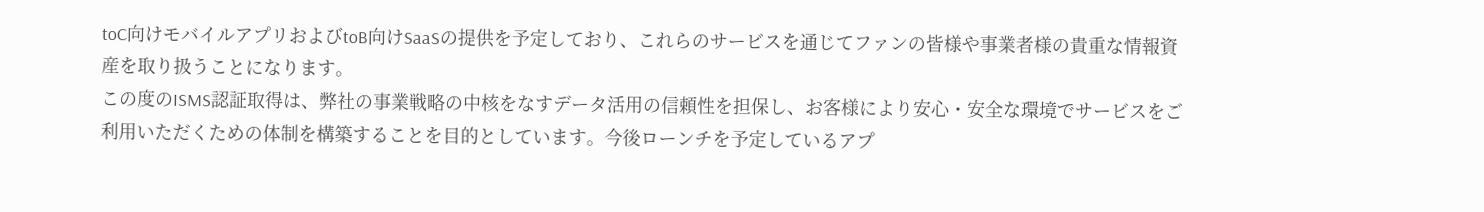toC向けモバイルアプリおよびtoB向けSaaSの提供を予定しており、これらのサービスを通じてファンの皆様や事業者様の貴重な情報資産を取り扱うことになります。
この度のISMS認証取得は、弊社の事業戦略の中核をなすデータ活用の信頼性を担保し、お客様により安心・安全な環境でサービスをご利用いただくための体制を構築することを目的としています。今後ローンチを予定しているアプ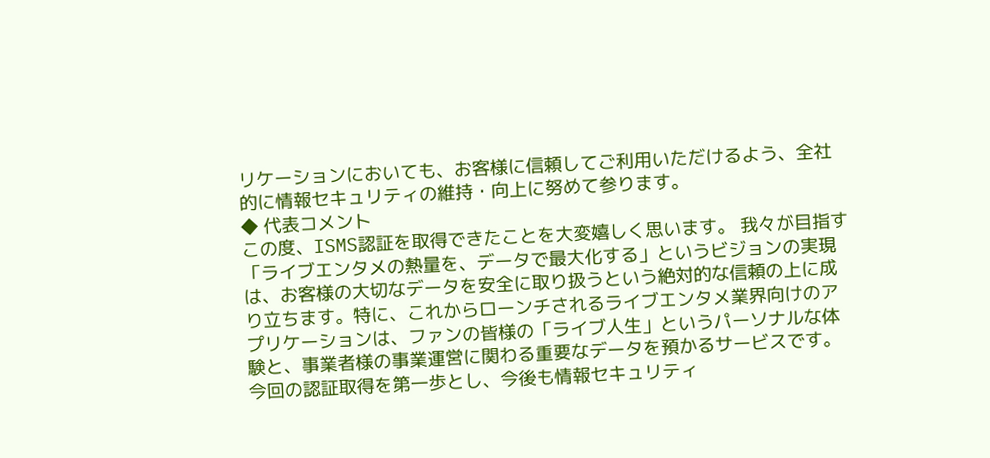リケーションにおいても、お客様に信頼してご利用いただけるよう、全社的に情報セキュリティの維持・向上に努めて参ります。
◆ 代表コメント
この度、ISMS認証を取得できたことを大変嬉しく思います。 我々が目指す「ライブエンタメの熱量を、データで最大化する」というビジョンの実現は、お客様の大切なデータを安全に取り扱うという絶対的な信頼の上に成り立ちます。特に、これからローンチされるライブエンタメ業界向けのアプリケーションは、ファンの皆様の「ライブ人生」というパーソナルな体験と、事業者様の事業運営に関わる重要なデータを預かるサービスです。 今回の認証取得を第一歩とし、今後も情報セキュリティ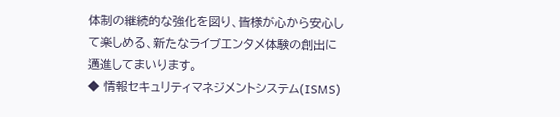体制の継続的な強化を図り、皆様が心から安心して楽しめる、新たなライブエンタメ体験の創出に邁進してまいります。
◆ 情報セキュリティマネジメントシステム(ISMS)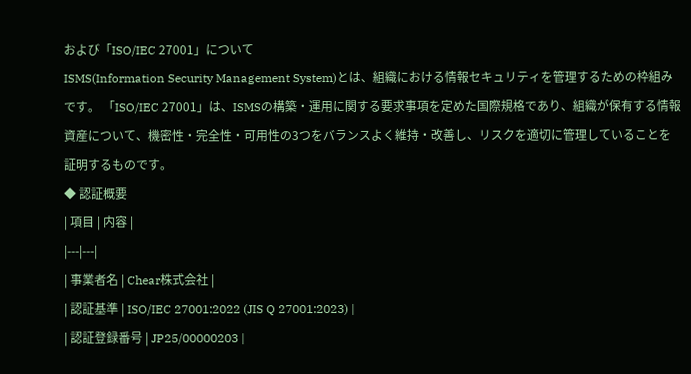および「ISO/IEC 27001」について
ISMS(Information Security Management System)とは、組織における情報セキュリティを管理するための枠組みです。 「ISO/IEC 27001」は、ISMSの構築・運用に関する要求事項を定めた国際規格であり、組織が保有する情報資産について、機密性・完全性・可用性の3つをバランスよく維持・改善し、リスクを適切に管理していることを証明するものです。
◆ 認証概要
| 項目 | 内容 |
|---|---|
| 事業者名 | Chear株式会社 |
| 認証基準 | ISO/IEC 27001:2022 (JIS Q 27001:2023) |
| 認証登録番号 | JP25/00000203 |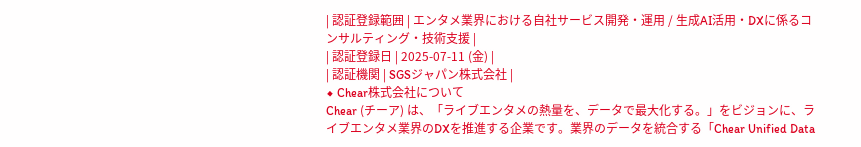| 認証登録範囲 | エンタメ業界における自社サービス開発・運用 / 生成AI活用・DXに係るコンサルティング・技術支援 |
| 認証登録日 | 2025-07-11 (金) |
| 認証機関 | SGSジャパン株式会社 |
◆ Chear株式会社について
Chear (チーア) は、「ライブエンタメの熱量を、データで最大化する。」をビジョンに、ライブエンタメ業界のDXを推進する企業です。業界のデータを統合する「Chear Unified Data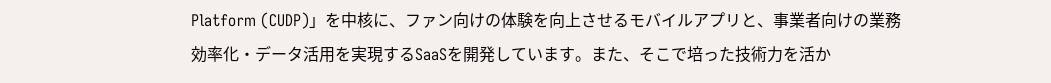Platform (CUDP)」を中核に、ファン向けの体験を向上させるモバイルアプリと、事業者向けの業務効率化・データ活用を実現するSaaSを開発しています。また、そこで培った技術力を活か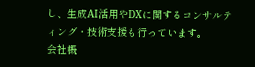し、生成AI活用やDXに関するコンサルティング・技術支援も行っています。
会社概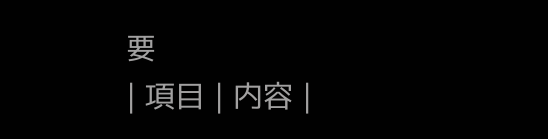要
| 項目 | 内容 |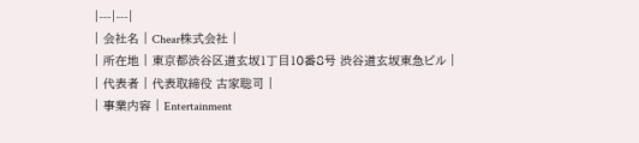|---|---|
| 会社名 | Chear株式会社 |
| 所在地 | 東京都渋谷区道玄坂1丁目10番8号 渋谷道玄坂東急ビル |
| 代表者 | 代表取締役 古家聡司 |
| 事業内容 | Entertainment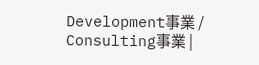Development事業 / Consulting事業 |